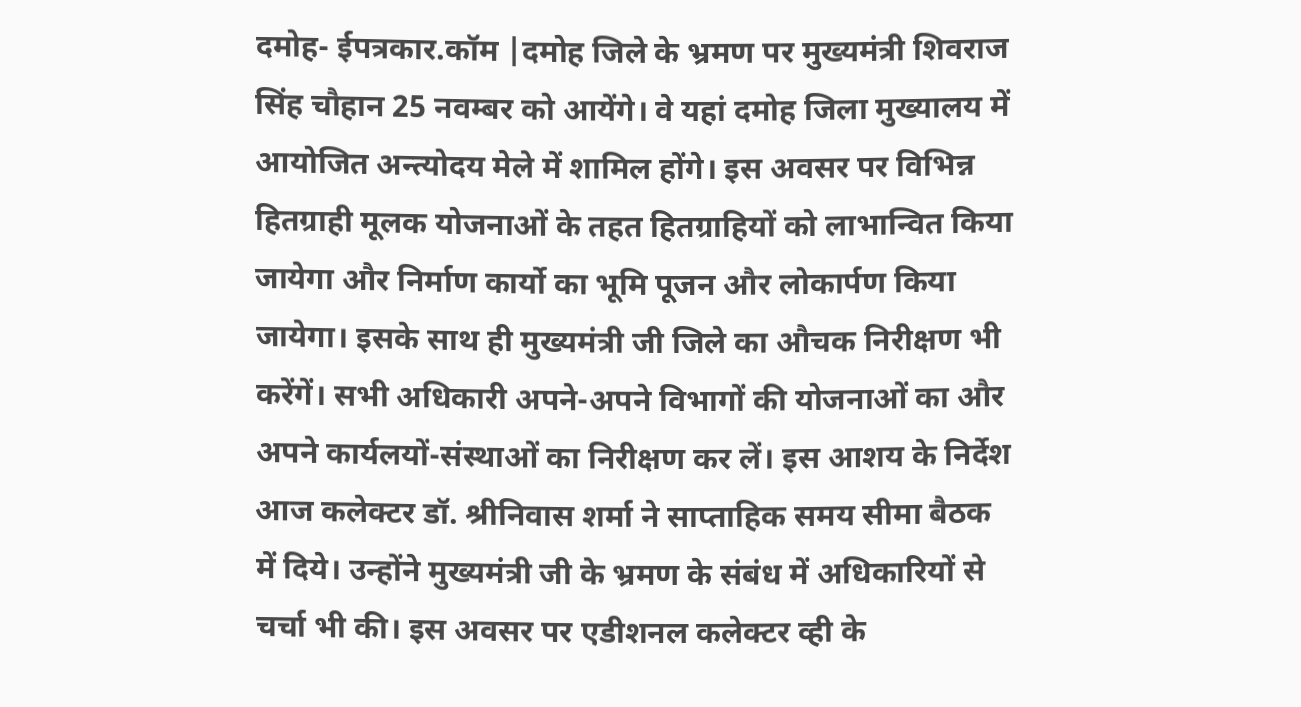दमोह- ईपत्रकार.कॉम |दमोह जिले के भ्रमण पर मुख्यमंत्री शिवराज सिंह चौहान 25 नवम्बर को आयेंगे। वे यहां दमोह जिला मुख्यालय में आयोजित अन्त्योदय मेले में शामिल होंगे। इस अवसर पर विभिन्न हितग्राही मूलक योजनाओं के तहत हितग्राहियों को लाभान्वित किया जायेगा और निर्माण कार्यो का भूमि पूजन और लोकार्पण किया जायेगा। इसके साथ ही मुख्यमंत्री जी जिले का औचक निरीक्षण भी करेंगें। सभी अधिकारी अपने-अपने विभागों की योजनाओं का और अपने कार्यलयों-संस्थाओं का निरीक्षण कर लें। इस आशय के निर्देश आज कलेक्टर डॉ. श्रीनिवास शर्मा ने साप्ताहिक समय सीमा बैठक में दिये। उन्होंने मुख्यमंत्री जी के भ्रमण के संबंध में अधिकारियों से चर्चा भी की। इस अवसर पर एडीशनल कलेक्टर व्ही के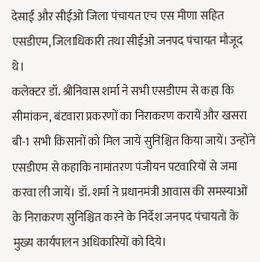देसाई और सीईओ जिला पंचायत एच एस मीणा सहित एसडीएम, जिलाधिकारी तथा सीईओ जनपद पंचायत मौजूद थे।
कलेक्टर डॉ. श्रीनिवास शर्मा ने सभी एसडीएम से कहा कि सीमांकन, बंटवारा प्रकरणों का निराकरण करायें और खसरा बी-1 सभी किसानों को मिल जायें सुनिश्चित किया जायें। उन्होंने एसडीएम से कहाकि नामांतरण पंजीयन पटवारियों से जमा करवा ली जायें। डॉ. शर्मा ने प्रधानमंत्री आवास की समस्याओं के निराकरण सुनिश्चित करने के निर्देश जनपद पंचायतों के मुख्य कार्यपालन अधिकारियों को दिये।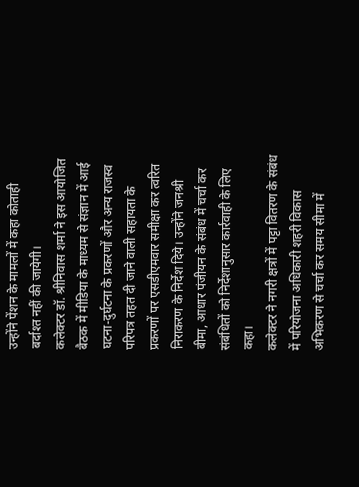उन्होंने पेंशन के मामलों में कहा कोताही बर्दाश्त नहीं की जायेगी।
कलेक्टर डॉ. श्रीनिवास शर्मा ने इस आयोजित बैठक में मीडिया के माध्यम से संज्ञान में आई घटना-दुर्घटना के प्रकरणों और अन्य राजस्व परिपत्र तहत दी जाने वाली सहायता के प्रकरणों पर एसडीएमवार समीक्षा कर त्वरित निराकरण के निर्देश दिये। उन्होंने जनश्री बीमा, आधार पंजीयन के संबंध में चर्चा कर संबंधितों को निर्देशानुसार कार्रवाही के लिए कहा।
कलेक्टर ने नगरी क्षत्रों में पट्टा वितरण के संबंध में परियोजना अधिकारी शहरी विकास अभिकरण से चर्चा कर समय सीमा में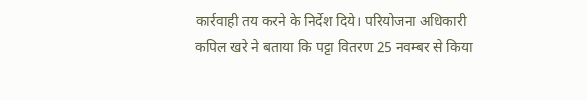कार्रवाही तय करने के निर्देश दिये। परियोजना अधिकारी कपिल खरे ने बताया कि पट्टा वितरण 25 नवम्बर से किया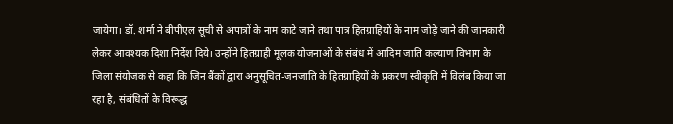जायेगा। डॉ. शर्मा ने बीपीएल सूची से अपात्रों के नाम काटे जाने तथा पात्र हितग्राहियों के नाम जोड़े जाने की जानकारी लेकर आवश्यक दिशा निर्देश दिये। उन्होंने हितग्राही मूलक योजनाओं के संबंध में आदिम जाति कल्याण विभाग के जिला संयोजक से कहा कि जिन बैंकों द्वारा अनुसूचित-जनजाति के हितग्राहियों के प्रकरण स्वीकृति में विलंब किया जा रहा है, संबंधितों के विरूद्ध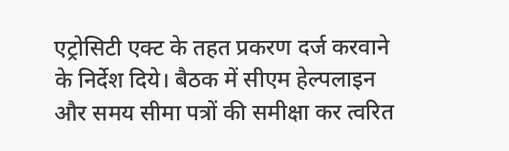एट्रोसिटी एक्ट के तहत प्रकरण दर्ज करवाने के निर्देश दिये। बैठक में सीएम हेल्पलाइन और समय सीमा पत्रों की समीक्षा कर त्वरित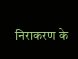निराकरण के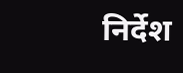निर्देश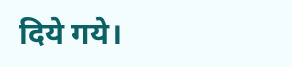दिये गये।